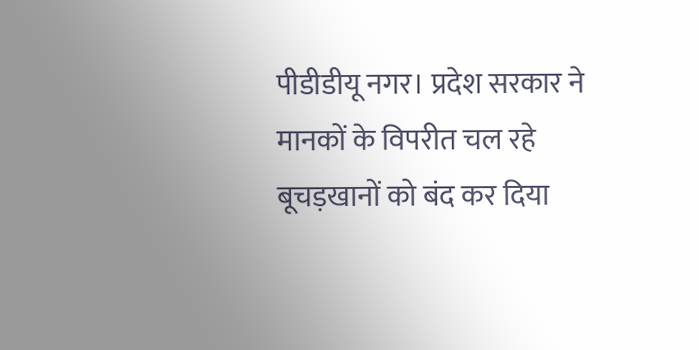पीडीडीयू नगर। प्रदेश सरकार ने मानकों के विपरीत चल रहे बूचड़खानों को बंद कर दिया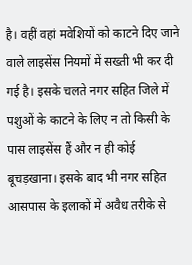है। वहीं वहां मवेशियों को काटने दिए जाने वाले लाइसेंस नियमों में सख्ती भी कर दी गई है। इसके चलते नगर सहित जिले में पशुओं के काटने के लिए न तो किसी के पास लाइसेंस हैं और न ही कोई बूचड़खाना। इसके बाद भी नगर सहित आसपास के इलाकों में अवैध तरीके से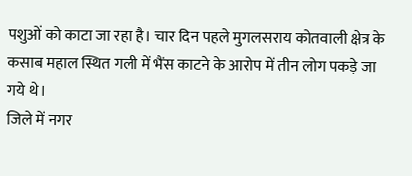पशुओं को काटा जा रहा है। चार दिन पहले मुगलसराय कोतवाली क्षेत्र के कसाब महाल स्थित गली में भैंस काटने के आरोप में तीन लोग पकड़े जा गये थे।
जिले में नगर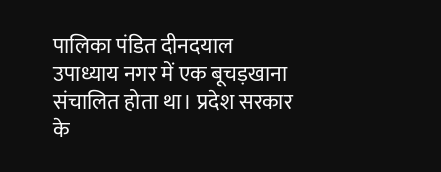पालिका पंडित दीनदयाल उपाध्याय नगर में एक बूचड़खाना संचालित होता था। प्रदेश सरकार के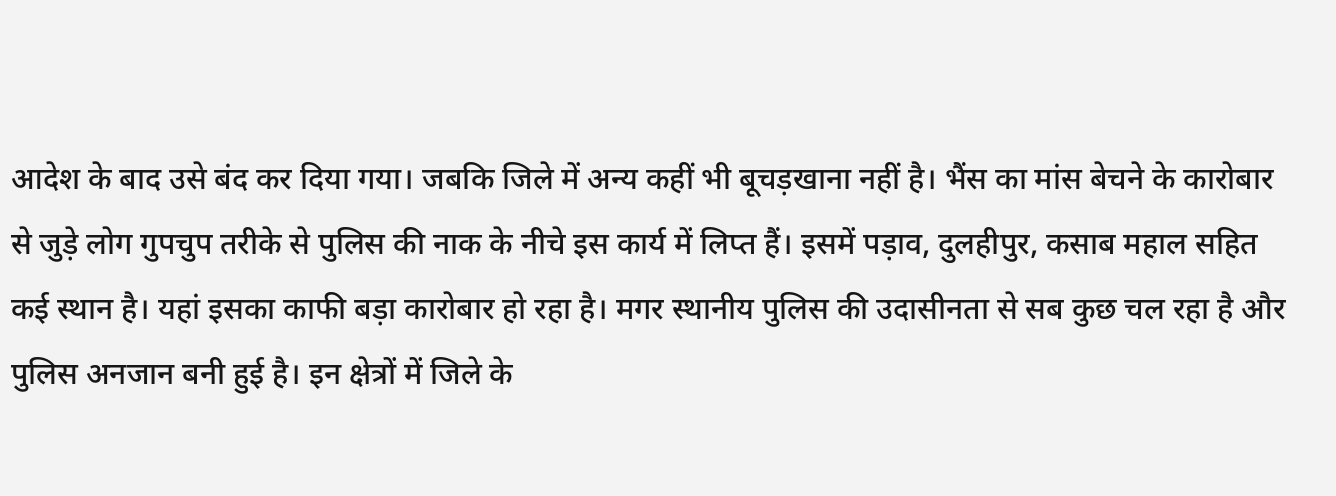आदेश के बाद उसे बंद कर दिया गया। जबकि जिले में अन्य कहीं भी बूचड़खाना नहीं है। भैंस का मांस बेचने के कारोबार से जुड़े लोग गुपचुप तरीके से पुलिस की नाक के नीचे इस कार्य में लिप्त हैं। इसमें पड़ाव, दुलहीपुर, कसाब महाल सहित कई स्थान है। यहां इसका काफी बड़ा कारोबार हो रहा है। मगर स्थानीय पुलिस की उदासीनता से सब कुछ चल रहा है और पुलिस अनजान बनी हुई है। इन क्षेत्रों में जिले के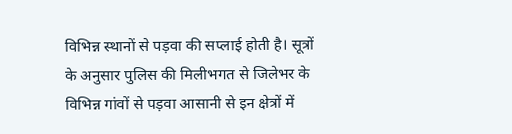विभिन्न स्थानों से पड़वा की सप्लाई होती है। सूत्रों के अनुसार पुलिस की मिलीभगत से जिलेभर के विभिन्न गांवों से पड़वा आसानी से इन क्षेत्रों में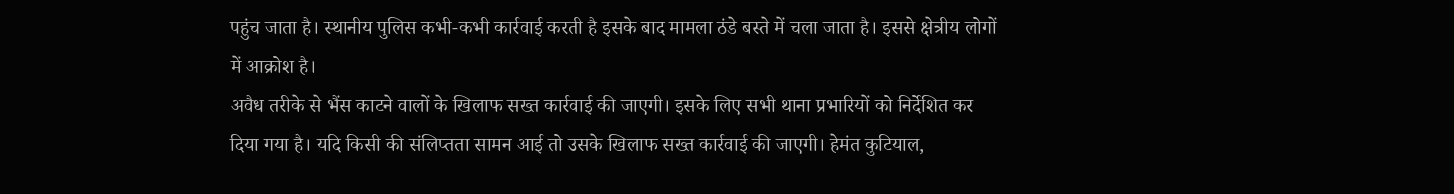पहुंच जाता है। स्थानीय पुलिस कभी-कभी कार्रवाई करती है इसके बाद मामला ठंडे बस्ते में चला जाता है। इससे क्षेत्रीय लोगों में आक्रोश है।
अवैध तरीके से भैंस काटने वालों के खिलाफ सख्त कार्रवाई की जाएगी। इसके लिए सभी थाना प्रभारियों को निर्देशित कर दिया गया है। यदि किसी की संलिप्तता सामन आई तो उसके खिलाफ सख्त कार्रवाई की जाएगी। हेमंत कुटियाल,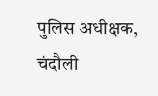पुलिस अधीक्षक, चंदौली